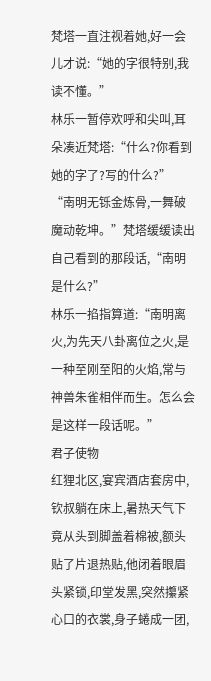梵塔一直注视着她,好一会儿才说:“她的字很特别,我读不懂。”
林乐一暂停欢呼和尖叫,耳朵凑近梵塔:“什么?你看到她的字了?写的什么?”
“南明无铄金炼骨,一舞破魔动乾坤。”梵塔缓缓读出自己看到的那段话,“南明是什么?”
林乐一掐指算道:“南明离火,为先天八卦离位之火,是一种至刚至阳的火焰,常与神兽朱雀相伴而生。怎么会是这样一段话呢。”
君子使物
红狸北区,宴宾酒店套房中,钦叔躺在床上,暑热天气下竟从头到脚盖着棉被,额头贴了片退热贴,他闭着眼眉头紧锁,印堂发黑,突然攥紧心口的衣裳,身子蜷成一团,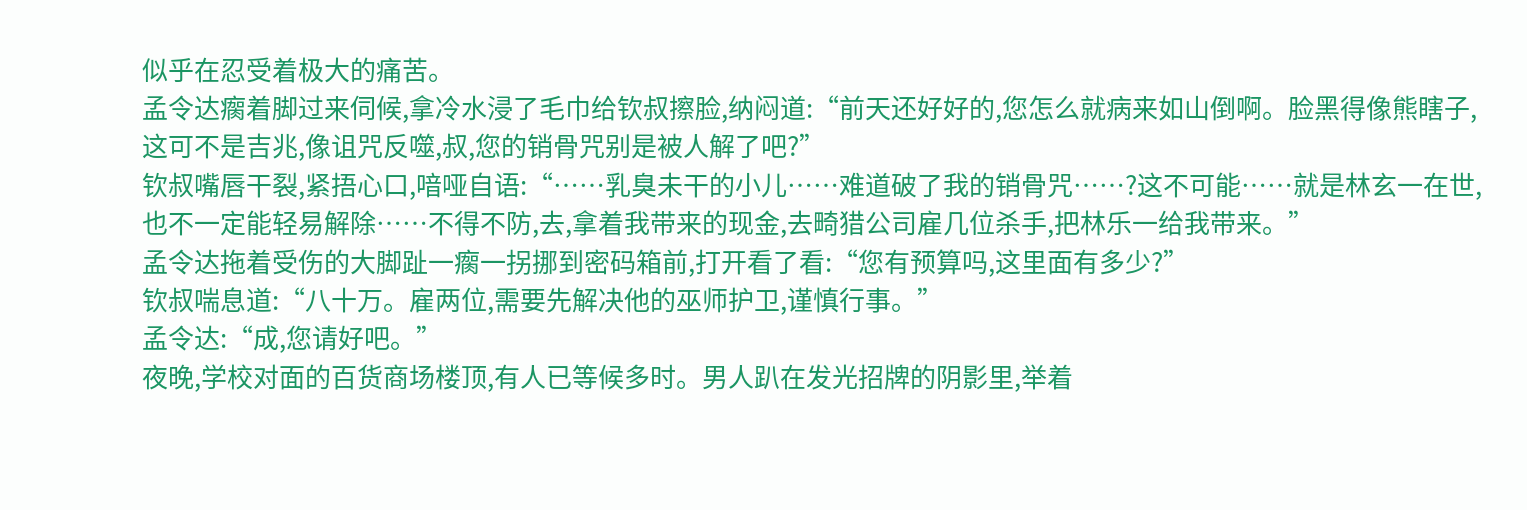似乎在忍受着极大的痛苦。
孟令达瘸着脚过来伺候,拿冷水浸了毛巾给钦叔擦脸,纳闷道:“前天还好好的,您怎么就病来如山倒啊。脸黑得像熊瞎子,这可不是吉兆,像诅咒反噬,叔,您的销骨咒别是被人解了吧?”
钦叔嘴唇干裂,紧捂心口,喑哑自语:“……乳臭未干的小儿……难道破了我的销骨咒……?这不可能……就是林玄一在世,也不一定能轻易解除……不得不防,去,拿着我带来的现金,去畸猎公司雇几位杀手,把林乐一给我带来。”
孟令达拖着受伤的大脚趾一瘸一拐挪到密码箱前,打开看了看:“您有预算吗,这里面有多少?”
钦叔喘息道:“八十万。雇两位,需要先解决他的巫师护卫,谨慎行事。”
孟令达:“成,您请好吧。”
夜晚,学校对面的百货商场楼顶,有人已等候多时。男人趴在发光招牌的阴影里,举着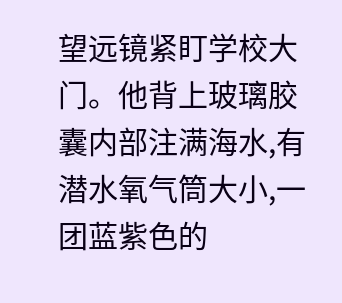望远镜紧盯学校大门。他背上玻璃胶囊内部注满海水,有潜水氧气筒大小,一团蓝紫色的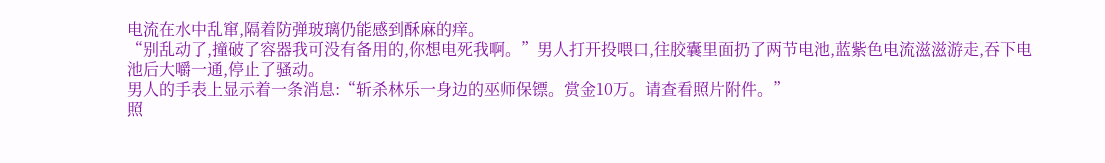电流在水中乱窜,隔着防弹玻璃仍能感到酥麻的痒。
“别乱动了,撞破了容器我可没有备用的,你想电死我啊。”男人打开投喂口,往胶囊里面扔了两节电池,蓝紫色电流滋滋游走,吞下电池后大嚼一通,停止了骚动。
男人的手表上显示着一条消息:“斩杀林乐一身边的巫师保镖。赏金10万。请查看照片附件。”
照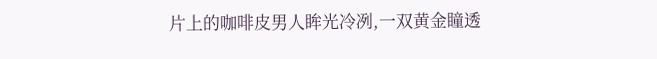片上的咖啡皮男人眸光冷冽,一双黄金瞳透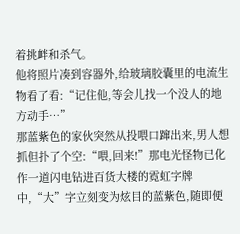着挑衅和杀气。
他将照片凑到容器外,给玻璃胶囊里的电流生物看了看:“记住他,等会儿找一个没人的地方动手…”
那蓝紫色的家伙突然从投喂口蹿出来,男人想抓但扑了个空:“喂,回来!”那电光怪物已化作一道闪电钻进百货大楼的霓虹字牌中,“大”字立刻变为炫目的蓝紫色,随即便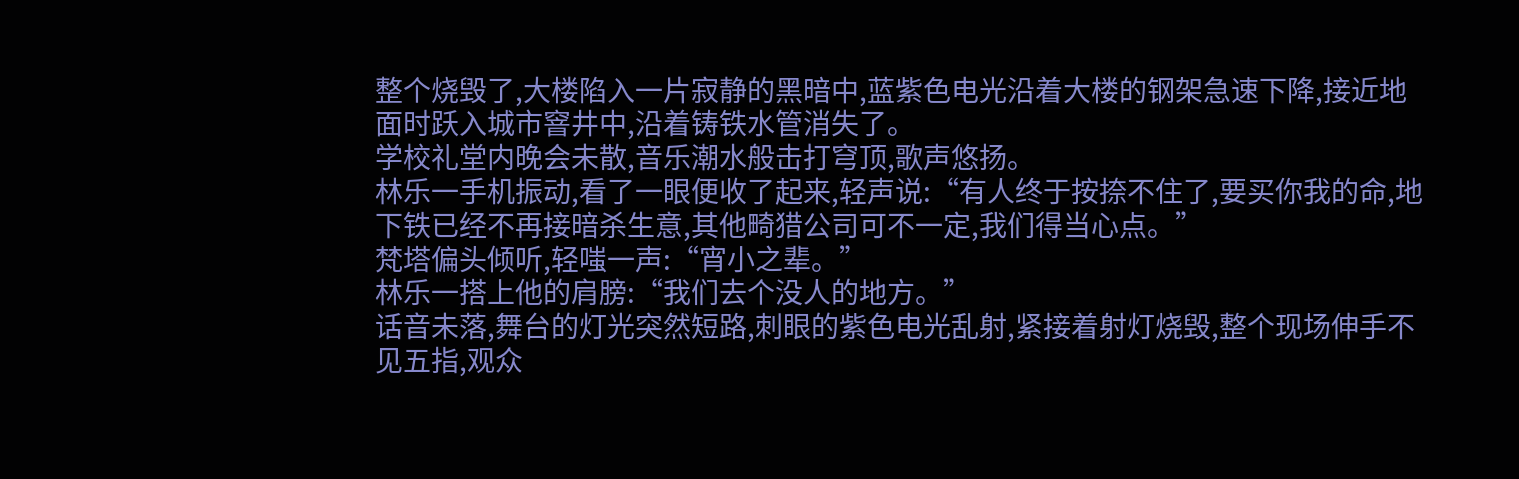整个烧毁了,大楼陷入一片寂静的黑暗中,蓝紫色电光沿着大楼的钢架急速下降,接近地面时跃入城市窨井中,沿着铸铁水管消失了。
学校礼堂内晚会未散,音乐潮水般击打穹顶,歌声悠扬。
林乐一手机振动,看了一眼便收了起来,轻声说:“有人终于按捺不住了,要买你我的命,地下铁已经不再接暗杀生意,其他畸猎公司可不一定,我们得当心点。”
梵塔偏头倾听,轻嗤一声:“宵小之辈。”
林乐一搭上他的肩膀:“我们去个没人的地方。”
话音未落,舞台的灯光突然短路,刺眼的紫色电光乱射,紧接着射灯烧毁,整个现场伸手不见五指,观众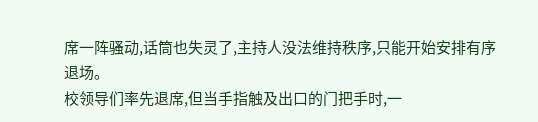席一阵骚动,话筒也失灵了,主持人没法维持秩序,只能开始安排有序退场。
校领导们率先退席,但当手指触及出口的门把手时,一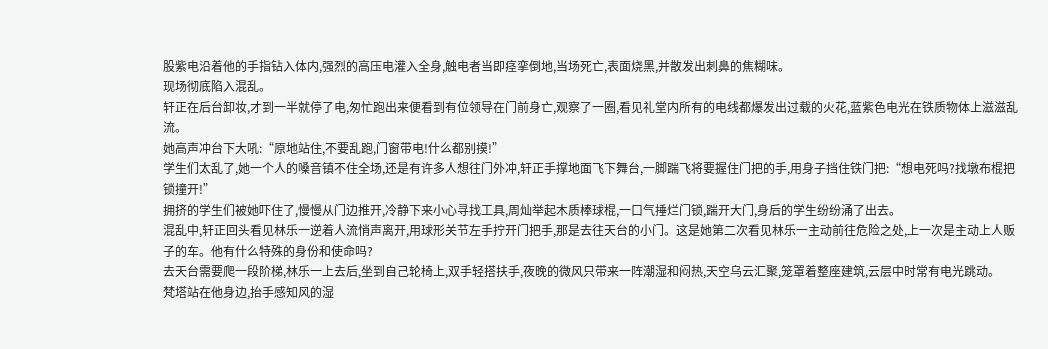股紫电沿着他的手指钻入体内,强烈的高压电灌入全身,触电者当即痉挛倒地,当场死亡,表面烧黑,并散发出刺鼻的焦糊味。
现场彻底陷入混乱。
轩正在后台卸妆,才到一半就停了电,匆忙跑出来便看到有位领导在门前身亡,观察了一圈,看见礼堂内所有的电线都爆发出过载的火花,蓝紫色电光在铁质物体上滋滋乱流。
她高声冲台下大吼:“原地站住,不要乱跑,门窗带电!什么都别摸!”
学生们太乱了,她一个人的嗓音镇不住全场,还是有许多人想往门外冲,轩正手撑地面飞下舞台,一脚踹飞将要握住门把的手,用身子挡住铁门把:“想电死吗?找墩布棍把锁撞开!”
拥挤的学生们被她吓住了,慢慢从门边推开,冷静下来小心寻找工具,周灿举起木质棒球棍,一口气捶烂门锁,踹开大门,身后的学生纷纷涌了出去。
混乱中,轩正回头看见林乐一逆着人流悄声离开,用球形关节左手拧开门把手,那是去往天台的小门。这是她第二次看见林乐一主动前往危险之处,上一次是主动上人贩子的车。他有什么特殊的身份和使命吗?
去天台需要爬一段阶梯,林乐一上去后,坐到自己轮椅上,双手轻搭扶手,夜晚的微风只带来一阵潮湿和闷热,天空乌云汇聚,笼罩着整座建筑,云层中时常有电光跳动。
梵塔站在他身边,抬手感知风的湿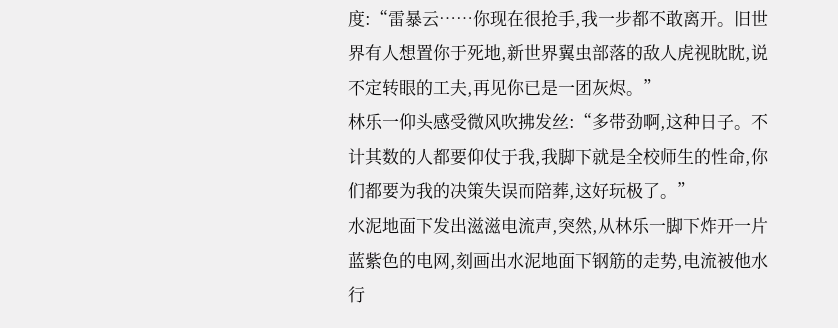度:“雷暴云……你现在很抢手,我一步都不敢离开。旧世界有人想置你于死地,新世界翼虫部落的敌人虎视眈眈,说不定转眼的工夫,再见你已是一团灰烬。”
林乐一仰头感受微风吹拂发丝:“多带劲啊,这种日子。不计其数的人都要仰仗于我,我脚下就是全校师生的性命,你们都要为我的决策失误而陪葬,这好玩极了。”
水泥地面下发出滋滋电流声,突然,从林乐一脚下炸开一片蓝紫色的电网,刻画出水泥地面下钢筋的走势,电流被他水行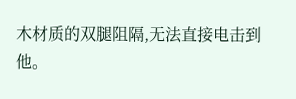木材质的双腿阻隔,无法直接电击到他。